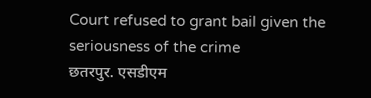Court refused to grant bail given the seriousness of the crime
छतरपुर. एसडीएम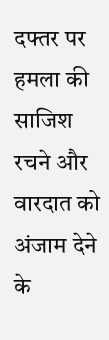दफ्तर पर हमला की साजिश रचने और वारदात को अंजाम देने के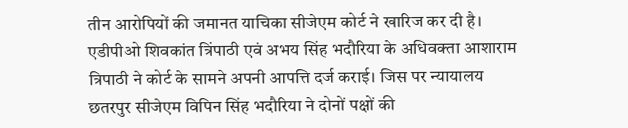तीन आरोपियों की जमानत याचिका सीजेएम कोर्ट ने खारिज कर दी है। एडीपीओ शिवकांत त्रिंपाठी एवं अभय सिंह भदौरिया के अधिवक्ता आशाराम त्रिपाठी ने कोर्ट के सामने अपनी आपत्ति दर्ज कराई। जिस पर न्यायालय छतरपुर सीजेएम विपिन सिंह भदौरिया ने दोनों पक्षों की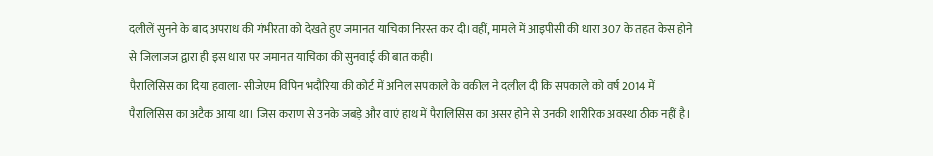दलीलें सुनने के बाद अपराध की गंभीरता को देखते हुए जमानत याचिका निरस्त कर दी।वहीं, मामले में आइपीसी की धारा 307 के तहत केस होने से जिलाजज द्वारा ही इस धारा पर जमानत याचिका की सुनवाई की बात कही।
पैरालिसिस का दिया हवाला- सीजेएम विपिन भदौरिया की कोर्ट में अनिल सपकाले के वकील ने दलील दी कि सपकाले को वर्ष 2014 में पैरालिसिस का अटैक आया था। जिस कराण से उनके जबड़े और वाएं हाथ में पैरालिसिस का असर होने से उनकी शारीरिक अवस्था ठीक नहीं है।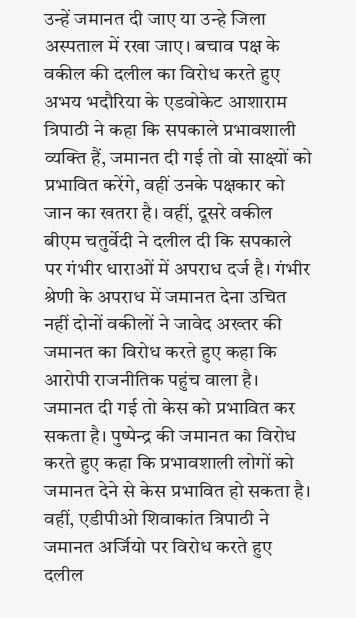उन्हें जमानत दी जाए या उन्हे जिला अस्पताल में रखा जाए। बचाव पक्ष के वकील की दलील का विरोध करते हुए अभय भदौरिया के एडवोकेट आशाराम त्रिपाठी ने कहा कि सपकाले प्रभावशाली व्यक्ति हैं, जमानत दी गई तो वो साक्ष्यों को प्रभावित करेंगे, वहीं उनके पक्षकार को जान का खतरा है। वहीं, दूसरे वकील बीएम चतुर्वेदी ने दलील दी कि सपकाले पर गंभीर धाराओं में अपराध दर्ज है। गंभीर श्रेणी के अपराध में जमानत देना उचित नहीं दोनों वकीलों ने जावेद अख्तर की जमानत का विरोध करते हुए कहा कि आरोपी राजनीतिक पहुंच वाला है। जमानत दी गई तो केस को प्रभावित कर सकता है। पुष्पेन्द्र की जमानत का विरोध करते हुए कहा कि प्रभावशाली लोगों को जमानत देने से केस प्रभावित हो सकता है। वहीं, एडीपीओ शिवाकांत त्रिपाठी ने जमानत अर्जियो पर विरोध करते हुए दलील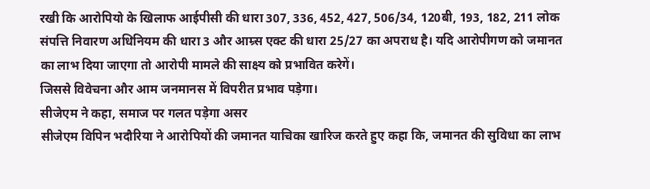रखी कि आरोपियो के खिलाफ आईपीसी की धारा 307, 336, 452, 427, 506/34, 120बी, 193, 182, 211 लोक संपत्ति निवारण अधिनियम की धारा 3 और आम्र्स एक्ट की धारा 25/27 का अपराध है। यदि आरोपीगण को जमानत का लाभ दिया जाएगा तो आरोपी मामले की साक्ष्य को प्रभावित करेगें।
जिससे विवेचना और आम जनमानस में विपरीत प्रभाव पड़ेगा।
सीजेएम ने कहा, समाज पर गलत पड़ेगा असर
सीजेएम विपिन भदौरिया ने आरोपियों की जमानत याचिका खारिज करते हुए कहा कि, जमानत की सुविधा का लाभ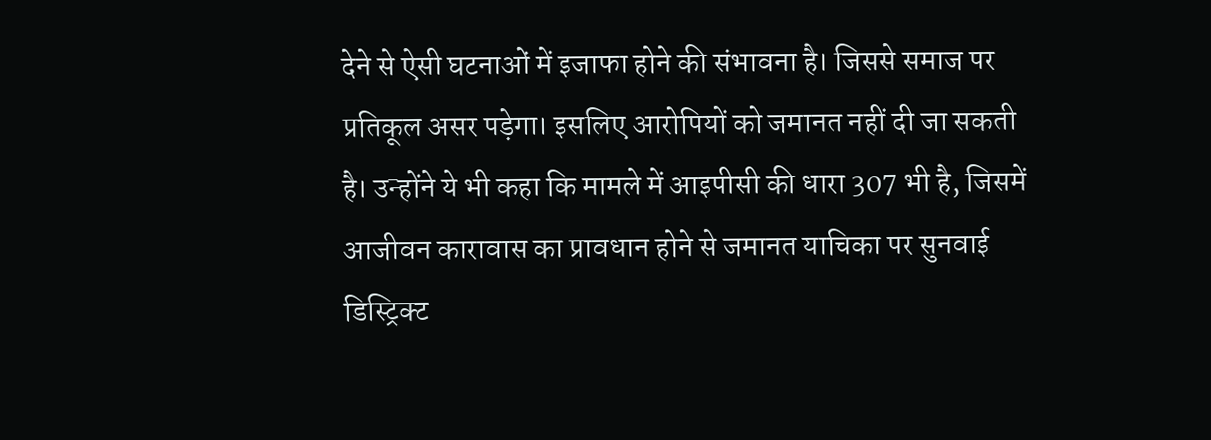देने से ऐसी घटनाओं में इजाफा होने की संभावना है। जिससे समाज पर प्रतिकूल असर पड़ेगा। इसलिए आरोपियों को जमानत नहीं दी जा सकती है। उन्होंने ये भी कहा कि मामले में आइपीसी की धारा 307 भी है, जिसमें आजीवन कारावास का प्रावधान होने से जमानत याचिका पर सुनवाई डिस्ट्रिक्ट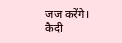जज करेंगे।
कैदी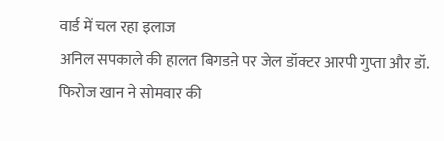वार्ड में चल रहा इलाज
अनिल सपकाले की हालत बिगडऩे पर जेल डॉक्टर आरपी गुप्ता और डॉ. फिरोज खान ने सोमवार की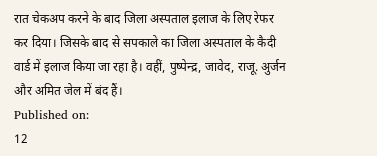रात चेकअप करने के बाद जिला अस्पताल इलाज के लिए रेफर कर दिया। जिसके बाद से सपकाले का जिला अस्पताल के कैदी वार्ड में इलाज किया जा रहा है। वहीं, पुष्पेन्द्र, जावेद, राजू. अुर्जन और अमित जेल में बंद हैं।
Published on:
12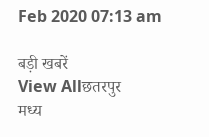Feb 2020 07:13 am

बड़ी खबरें
View Allछतरपुर
मध्य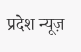प्रदेश न्यूज़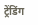ट्रेंडिंग